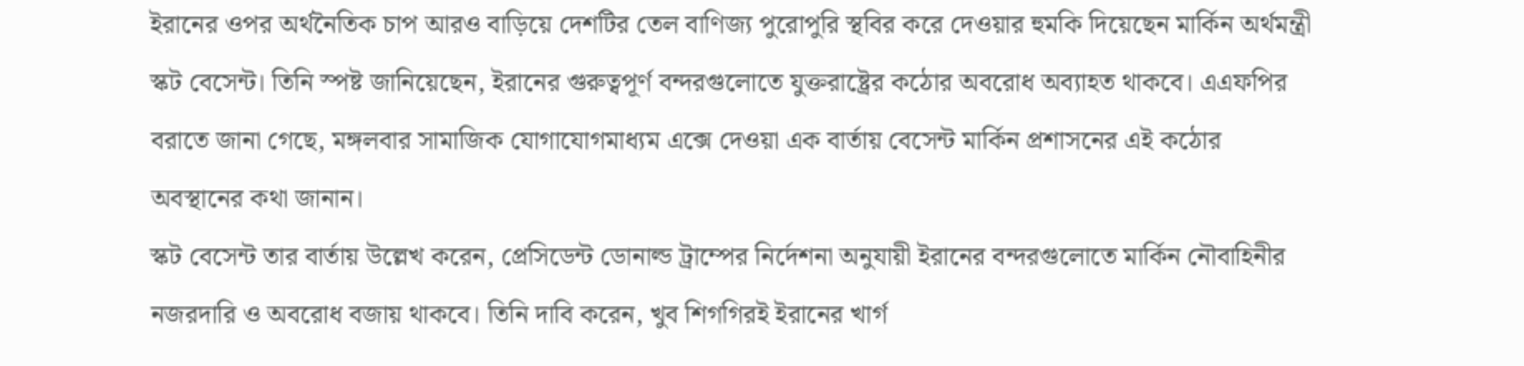ইরানের ওপর অর্থনৈতিক চাপ আরও বাড়িয়ে দেশটির তেল বাণিজ্য পুরোপুরি স্থবির করে দেওয়ার হুমকি দিয়েছেন মার্কিন অর্থমন্ত্রী স্কট বেসেন্ট। তিনি স্পষ্ট জানিয়েছেন, ইরানের গুরুত্বপূর্ণ বন্দরগুলোতে যুক্তরাষ্ট্রের কঠোর অবরোধ অব্যাহত থাকবে। এএফপির বরাতে জানা গেছে, মঙ্গলবার সামাজিক যোগাযোগমাধ্যম এক্সে দেওয়া এক বার্তায় বেসেন্ট মার্কিন প্রশাসনের এই কঠোর অবস্থানের কথা জানান।
স্কট বেসেন্ট তার বার্তায় উল্লেখ করেন, প্রেসিডেন্ট ডোনাল্ড ট্রাম্পের নির্দেশনা অনুযায়ী ইরানের বন্দরগুলোতে মার্কিন নৌবাহিনীর নজরদারি ও অবরোধ বজায় থাকবে। তিনি দাবি করেন, খুব শিগগিরই ইরানের খার্গ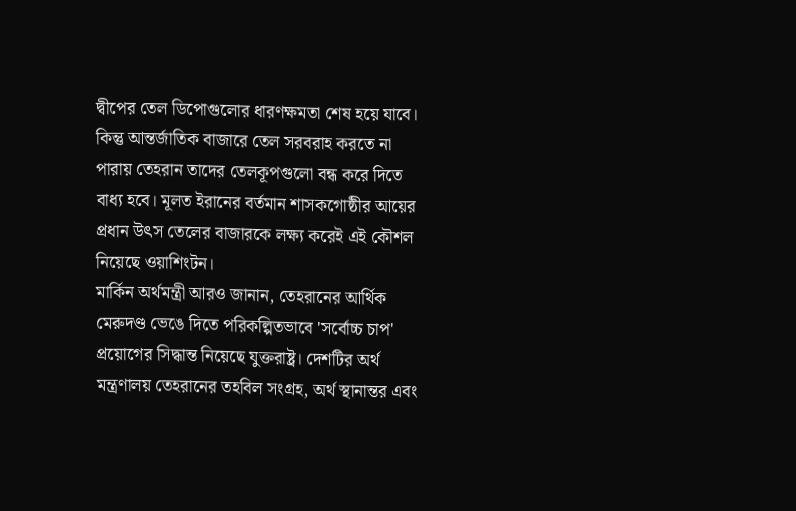দ্বীপের তেল ডিপোগুলোর ধারণক্ষমতা শেষ হয়ে যাবে। কিন্তু আন্তর্জাতিক বাজারে তেল সরবরাহ করতে না পারায় তেহরান তাদের তেলকূপগুলো বন্ধ করে দিতে বাধ্য হবে। মূলত ইরানের বর্তমান শাসকগোষ্ঠীর আয়ের প্রধান উৎস তেলের বাজারকে লক্ষ্য করেই এই কৌশল নিয়েছে ওয়াশিংটন।
মার্কিন অর্থমন্ত্রী আরও জানান, তেহরানের আর্থিক মেরুদণ্ড ভেঙে দিতে পরিকল্পিতভাবে 'সর্বোচ্চ চাপ' প্রয়োগের সিদ্ধান্ত নিয়েছে যুক্তরাষ্ট্র। দেশটির অর্থ মন্ত্রণালয় তেহরানের তহবিল সংগ্রহ, অর্থ স্থানান্তর এবং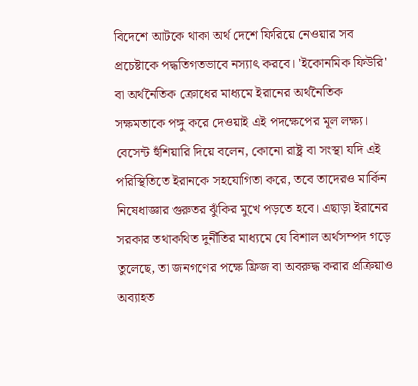বিদেশে আটকে থাকা অর্থ দেশে ফিরিয়ে নেওয়ার সব প্রচেষ্টাকে পদ্ধতিগতভাবে নস্যাৎ করবে। 'ইকোনমিক ফিউরি' বা অর্থনৈতিক ক্রোধের মাধ্যমে ইরানের অর্থনৈতিক সক্ষমতাকে পঙ্গু করে দেওয়াই এই পদক্ষেপের মূল লক্ষ্য।
বেসেন্ট হুঁশিয়ারি দিয়ে বলেন, কোনো রাষ্ট্র বা সংস্থা যদি এই পরিস্থিতিতে ইরানকে সহযোগিতা করে, তবে তাদেরও মার্কিন নিষেধাজ্ঞার গুরুতর ঝুঁকির মুখে পড়তে হবে। এছাড়া ইরানের সরকার তথাকথিত দুর্নীতির মাধ্যমে যে বিশাল অর্থসম্পদ গড়ে তুলেছে, তা জনগণের পক্ষে ফ্রিজ বা অবরুদ্ধ করার প্রক্রিয়াও অব্যাহত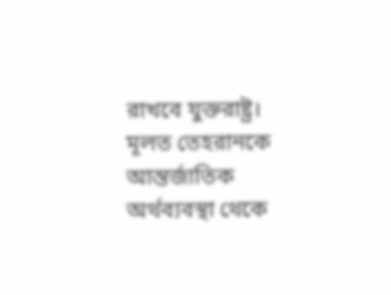রাখবে যুক্তরাষ্ট্র। মূলত তেহরানকে আন্তর্জাতিক অর্থব্যবস্থা থেকে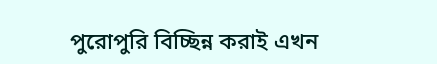পুরোপুরি বিচ্ছিন্ন করাই এখন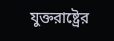যুক্তরাষ্ট্রের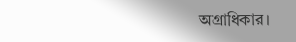অগ্রাধিকার।